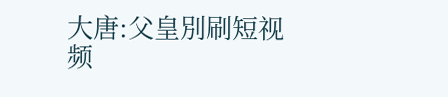大唐:父皇別刷短视频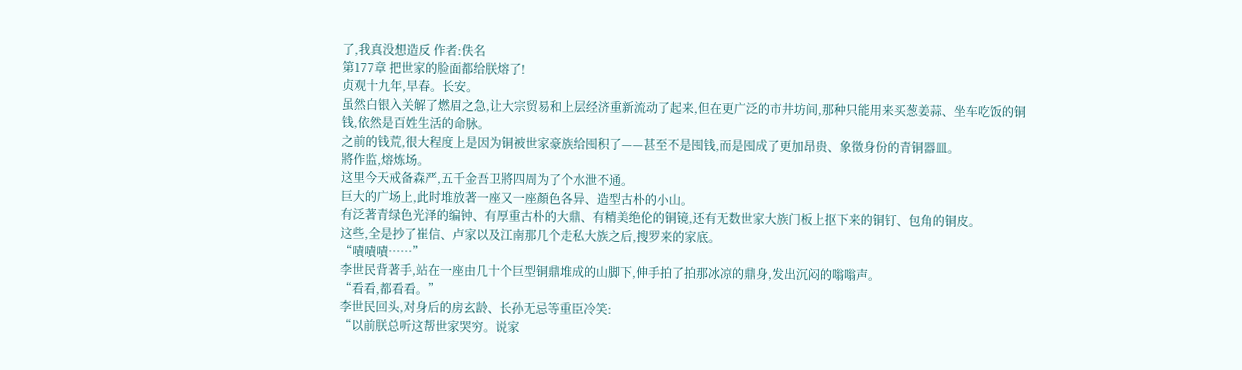了,我真没想造反 作者:佚名
第177章 把世家的脸面都给朕熔了!
贞观十九年,早春。长安。
虽然白银入关解了燃眉之急,让大宗贸易和上层经济重新流动了起来,但在更广泛的市井坊间,那种只能用来买葱姜蒜、坐车吃饭的铜钱,依然是百姓生活的命脉。
之前的钱荒,很大程度上是因为铜被世家豪族给囤积了——甚至不是囤钱,而是囤成了更加昂贵、象徵身份的青铜器皿。
將作监,熔炼场。
这里今天戒备森严,五千金吾卫將四周为了个水泄不通。
巨大的广场上,此时堆放著一座又一座顏色各异、造型古朴的小山。
有泛著青绿色光泽的编钟、有厚重古朴的大鼎、有精美绝伦的铜镜,还有无数世家大族门板上抠下来的铜钉、包角的铜皮。
这些,全是抄了崔信、卢家以及江南那几个走私大族之后,搜罗来的家底。
“嘖嘖嘖……”
李世民背著手,站在一座由几十个巨型铜鼎堆成的山脚下,伸手拍了拍那冰凉的鼎身,发出沉闷的嗡嗡声。
“看看,都看看。”
李世民回头,对身后的房玄龄、长孙无忌等重臣冷笑:
“以前朕总听这帮世家哭穷。说家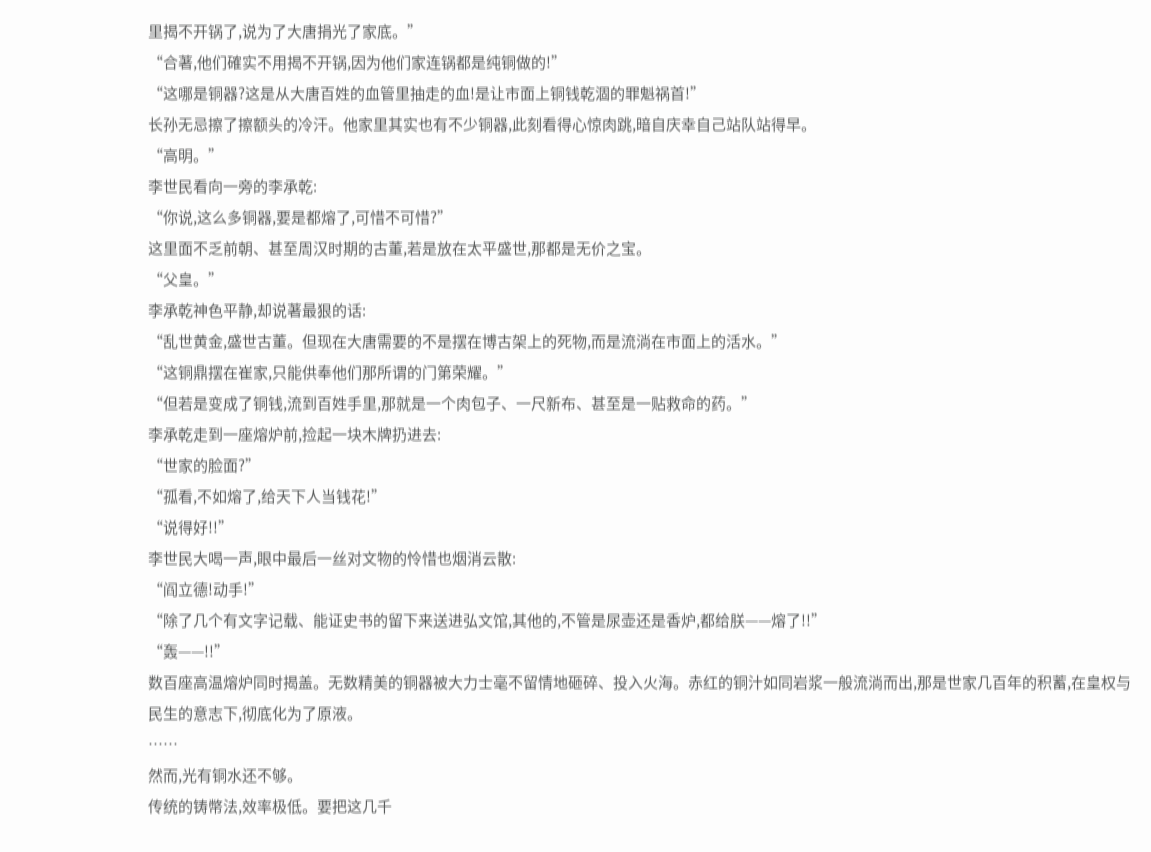里揭不开锅了,说为了大唐捐光了家底。”
“合著,他们確实不用揭不开锅,因为他们家连锅都是纯铜做的!”
“这哪是铜器?这是从大唐百姓的血管里抽走的血!是让市面上铜钱乾涸的罪魁祸首!”
长孙无忌擦了擦额头的冷汗。他家里其实也有不少铜器,此刻看得心惊肉跳,暗自庆幸自己站队站得早。
“高明。”
李世民看向一旁的李承乾:
“你说,这么多铜器,要是都熔了,可惜不可惜?”
这里面不乏前朝、甚至周汉时期的古董,若是放在太平盛世,那都是无价之宝。
“父皇。”
李承乾神色平静,却说著最狠的话:
“乱世黄金,盛世古董。但现在大唐需要的不是摆在博古架上的死物,而是流淌在市面上的活水。”
“这铜鼎摆在崔家,只能供奉他们那所谓的门第荣耀。”
“但若是变成了铜钱,流到百姓手里,那就是一个肉包子、一尺新布、甚至是一贴救命的药。”
李承乾走到一座熔炉前,捡起一块木牌扔进去:
“世家的脸面?”
“孤看,不如熔了,给天下人当钱花!”
“说得好!!”
李世民大喝一声,眼中最后一丝对文物的怜惜也烟消云散:
“阎立德!动手!”
“除了几个有文字记载、能证史书的留下来送进弘文馆,其他的,不管是尿壶还是香炉,都给朕——熔了!!”
“轰——!!”
数百座高温熔炉同时揭盖。无数精美的铜器被大力士毫不留情地砸碎、投入火海。赤红的铜汁如同岩浆一般流淌而出,那是世家几百年的积蓄,在皇权与民生的意志下,彻底化为了原液。
……
然而,光有铜水还不够。
传统的铸幣法,效率极低。要把这几千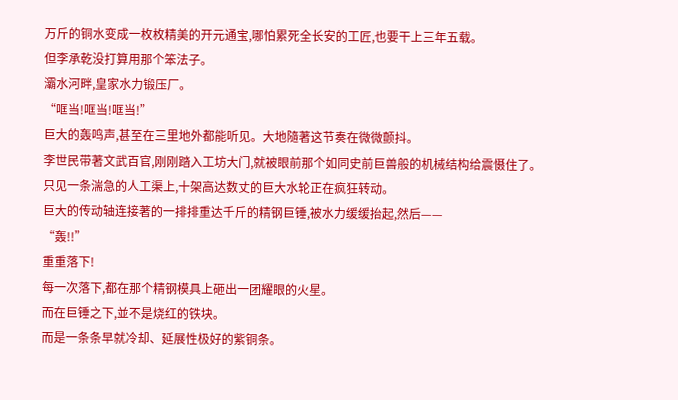万斤的铜水变成一枚枚精美的开元通宝,哪怕累死全长安的工匠,也要干上三年五载。
但李承乾没打算用那个笨法子。
灞水河畔,皇家水力锻压厂。
“哐当!哐当!哐当!”
巨大的轰鸣声,甚至在三里地外都能听见。大地隨著这节奏在微微颤抖。
李世民带著文武百官,刚刚踏入工坊大门,就被眼前那个如同史前巨兽般的机械结构给震慑住了。
只见一条湍急的人工渠上,十架高达数丈的巨大水轮正在疯狂转动。
巨大的传动轴连接著的一排排重达千斤的精钢巨锤,被水力缓缓抬起,然后——
“轰!!”
重重落下!
每一次落下,都在那个精钢模具上砸出一团耀眼的火星。
而在巨锤之下,並不是烧红的铁块。
而是一条条早就冷却、延展性极好的紫铜条。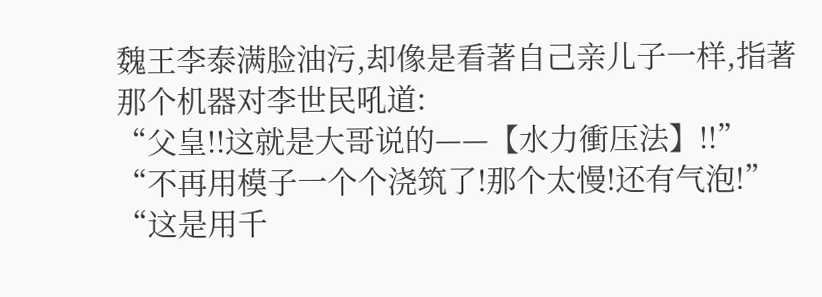魏王李泰满脸油污,却像是看著自己亲儿子一样,指著那个机器对李世民吼道:
“父皇!!这就是大哥说的——【水力衝压法】!!”
“不再用模子一个个浇筑了!那个太慢!还有气泡!”
“这是用千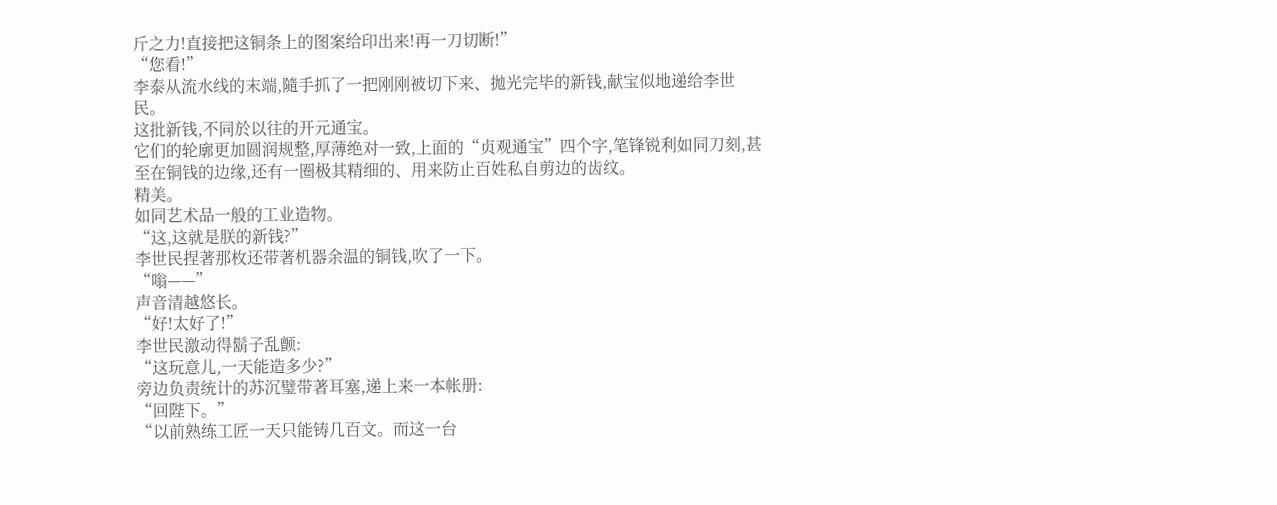斤之力!直接把这铜条上的图案给印出来!再一刀切断!”
“您看!”
李泰从流水线的末端,隨手抓了一把刚刚被切下来、拋光完毕的新钱,献宝似地递给李世民。
这批新钱,不同於以往的开元通宝。
它们的轮廓更加圆润规整,厚薄绝对一致,上面的“贞观通宝”四个字,笔锋锐利如同刀刻,甚至在铜钱的边缘,还有一圈极其精细的、用来防止百姓私自剪边的齿纹。
精美。
如同艺术品一般的工业造物。
“这,这就是朕的新钱?”
李世民捏著那枚还带著机器余温的铜钱,吹了一下。
“嗡——”
声音清越悠长。
“好!太好了!”
李世民激动得鬍子乱颤:
“这玩意儿,一天能造多少?”
旁边负责统计的苏沉璧带著耳塞,递上来一本帐册:
“回陛下。”
“以前熟练工匠一天只能铸几百文。而这一台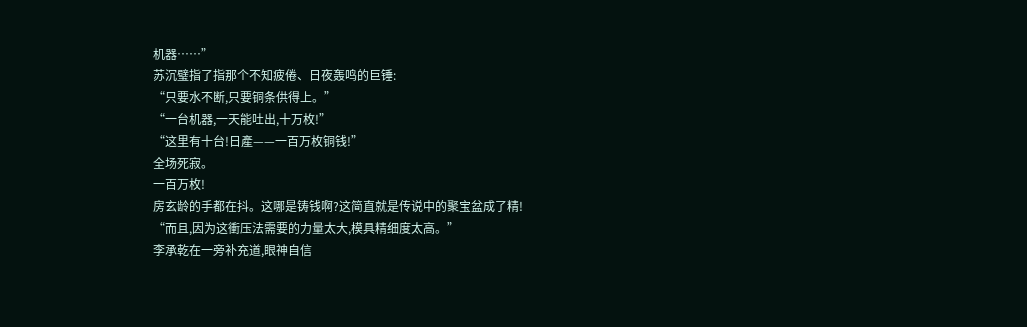机器……”
苏沉璧指了指那个不知疲倦、日夜轰鸣的巨锤:
“只要水不断,只要铜条供得上。”
“一台机器,一天能吐出,十万枚!”
“这里有十台!日產——一百万枚铜钱!”
全场死寂。
一百万枚!
房玄龄的手都在抖。这哪是铸钱啊?这简直就是传说中的聚宝盆成了精!
“而且,因为这衝压法需要的力量太大,模具精细度太高。”
李承乾在一旁补充道,眼神自信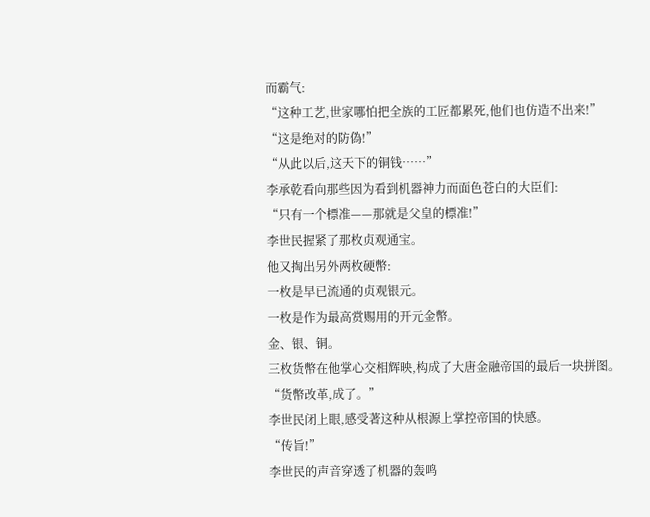而霸气:
“这种工艺,世家哪怕把全族的工匠都累死,他们也仿造不出来!”
“这是绝对的防偽!”
“从此以后,这天下的铜钱……”
李承乾看向那些因为看到机器神力而面色苍白的大臣们:
“只有一个標准——那就是父皇的標准!”
李世民握紧了那枚贞观通宝。
他又掏出另外两枚硬幣:
一枚是早已流通的贞观银元。
一枚是作为最高赏赐用的开元金幣。
金、银、铜。
三枚货幣在他掌心交相辉映,构成了大唐金融帝国的最后一块拼图。
“货幣改革,成了。”
李世民闭上眼,感受著这种从根源上掌控帝国的快感。
“传旨!”
李世民的声音穿透了机器的轰鸣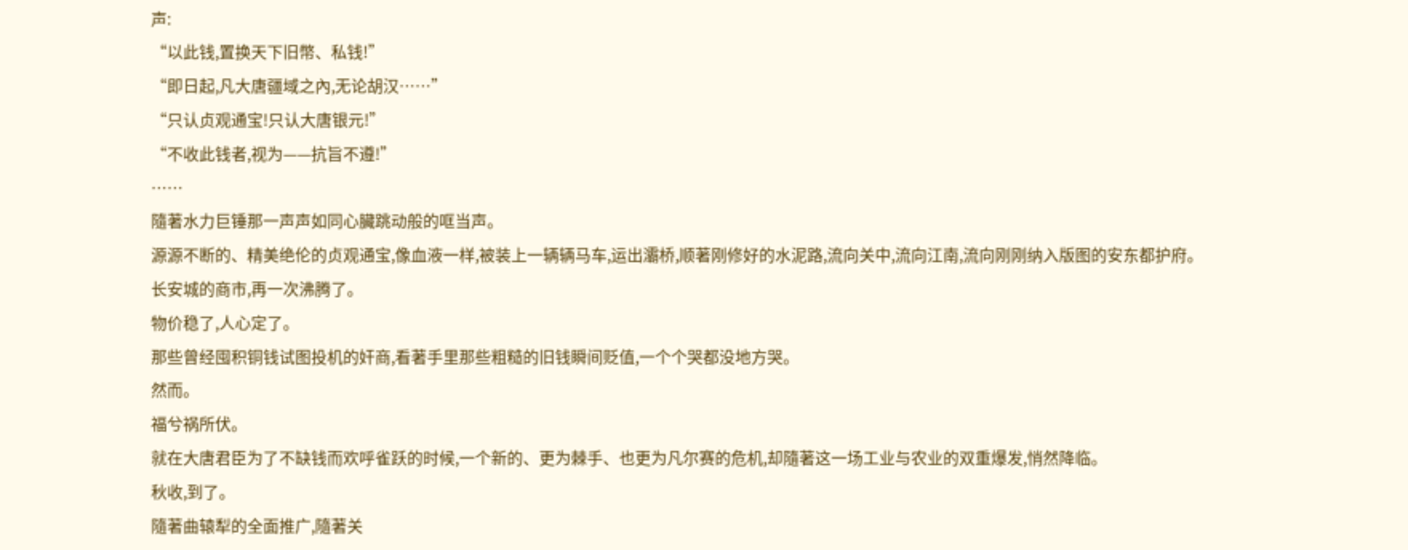声:
“以此钱,置换天下旧幣、私钱!”
“即日起,凡大唐疆域之內,无论胡汉……”
“只认贞观通宝!只认大唐银元!”
“不收此钱者,视为——抗旨不遵!”
……
隨著水力巨锤那一声声如同心臟跳动般的哐当声。
源源不断的、精美绝伦的贞观通宝,像血液一样,被装上一辆辆马车,运出灞桥,顺著刚修好的水泥路,流向关中,流向江南,流向刚刚纳入版图的安东都护府。
长安城的商市,再一次沸腾了。
物价稳了,人心定了。
那些曾经囤积铜钱试图投机的奸商,看著手里那些粗糙的旧钱瞬间贬值,一个个哭都没地方哭。
然而。
福兮祸所伏。
就在大唐君臣为了不缺钱而欢呼雀跃的时候,一个新的、更为棘手、也更为凡尔赛的危机,却隨著这一场工业与农业的双重爆发,悄然降临。
秋收,到了。
隨著曲辕犁的全面推广,隨著关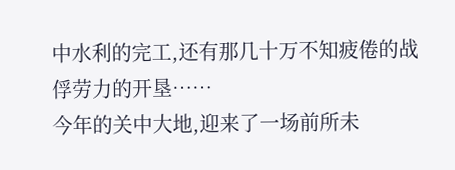中水利的完工,还有那几十万不知疲倦的战俘劳力的开垦……
今年的关中大地,迎来了一场前所未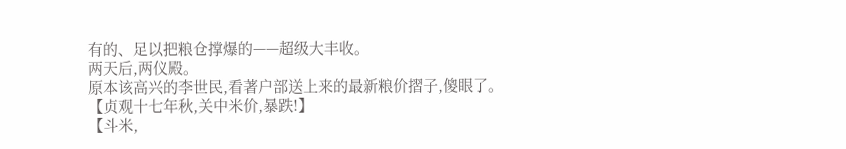有的、足以把粮仓撑爆的——超级大丰收。
两天后,两仪殿。
原本该高兴的李世民,看著户部送上来的最新粮价摺子,傻眼了。
【贞观十七年秋,关中米价,暴跌!】
【斗米,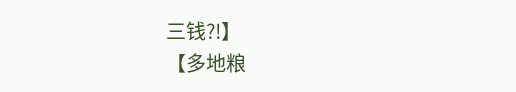三钱?!】
【多地粮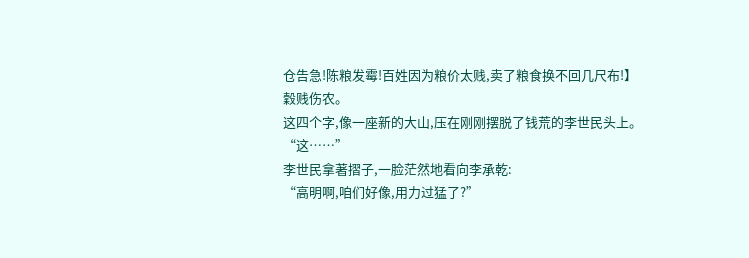仓告急!陈粮发霉!百姓因为粮价太贱,卖了粮食换不回几尺布!】
穀贱伤农。
这四个字,像一座新的大山,压在刚刚摆脱了钱荒的李世民头上。
“这……”
李世民拿著摺子,一脸茫然地看向李承乾:
“高明啊,咱们好像,用力过猛了?”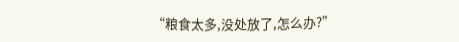“粮食太多,没处放了,怎么办?”